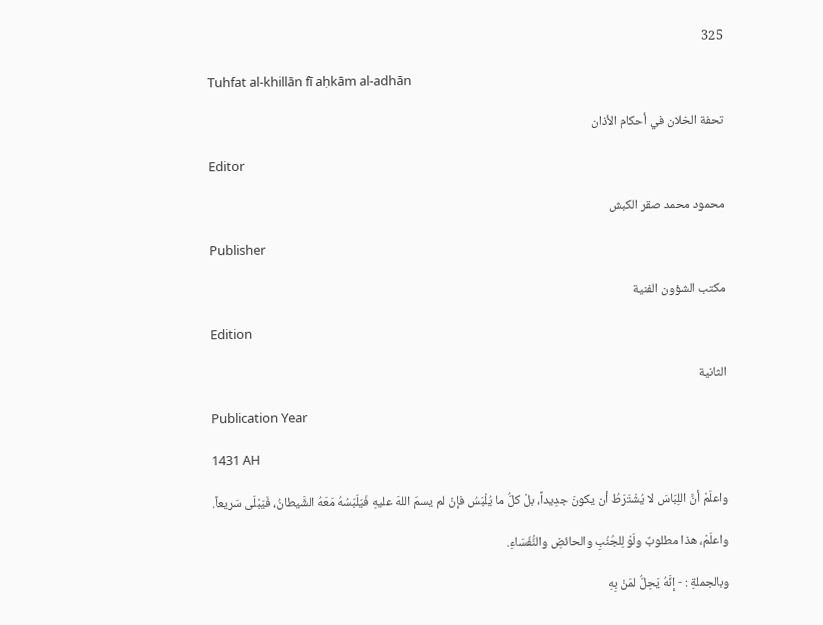325

Tuhfat al-khillān fī aḥkām al-adhān

تحفة الخلان في أحكام الأذان

Editor

محمود محمد صقر الكبش

Publisher

مكتب الشؤون الفنية

Edition

الثانية

Publication Year

1431 AH

واعلَمْ أنَّ اللِبَاسَ لا يُشْتَرَطُ أن يكونَ جدِيداً، بلْ كلُّ ما يُلْبَسُ فإنْ لم يسمّ اللهَ عليهِ فَيَلَبَسُهُ مَعَهُ الشَّيطانُ، فَيَبْلَى سَريعاً.

واعلَمْ، هذا مطلوبٌ ولَوْ لِلجُنُبِ والحائضِ والنُّفَسَاءِ.

وبالجملةِ : - إنَّهُ يَحِلُّ لمَنْ بِهِ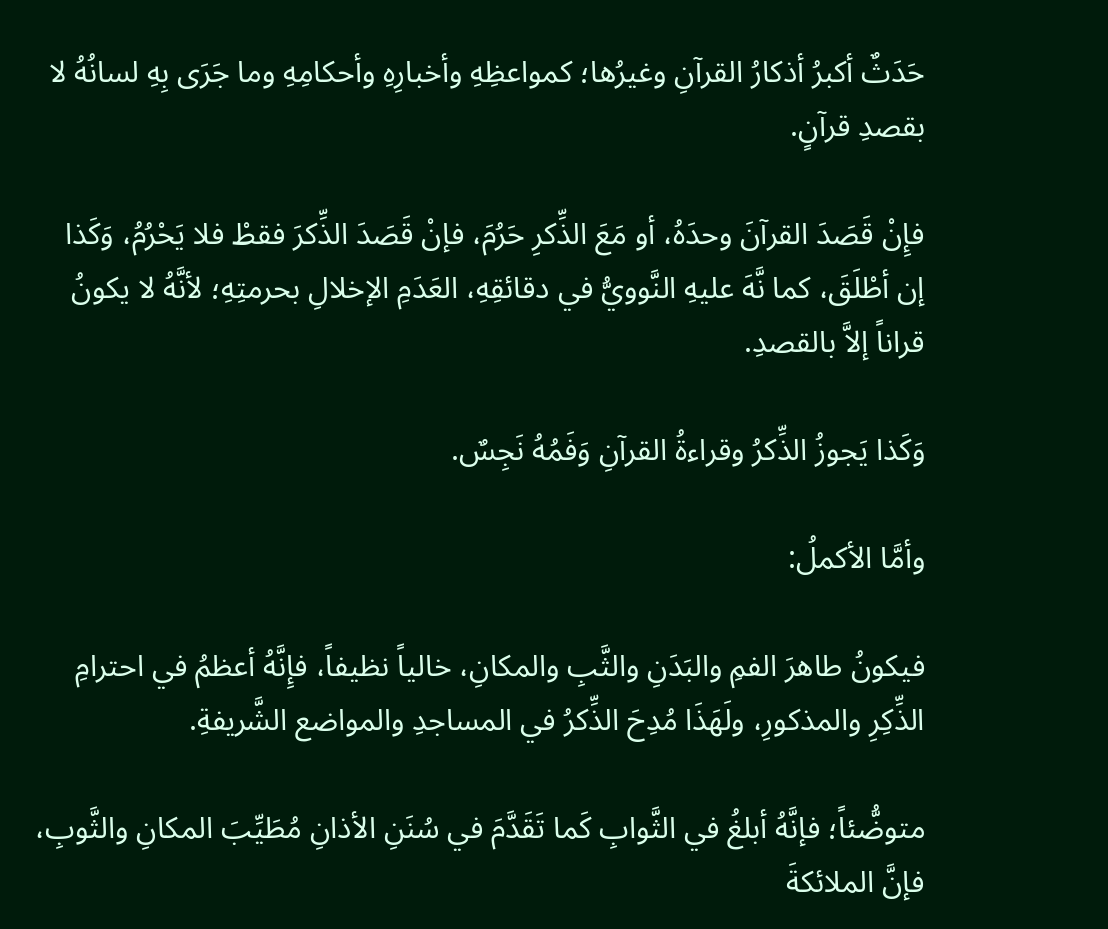حَدَثٌ أكبرُ أذكارُ القرآنِ وغيرُها؛ كمواعظِهِ وأخبارِهِ وأحكامِهِ وما جَرَى بِهِ لسانُهُ لا بقصدِ قرآنٍ.

فإِنْ قَصَدَ القرآنَ وحدَهُ، أو مَعَ الذِّكرِ حَرُمَ، فإنْ قَصَدَ الذِّكرَ فقطْ فلا يَحْرُمُ، وَكَذا إن أطْلَقَ، كما نَّهَ عليهِ النَّوويُّ في دقائقِهِ، العَدَمِ الإخلالِ بحرمتِهِ؛ لأنَّهُ لا يكونُ قراناً إلاَّ بالقصدِ.

وَكَذا يَجوزُ الذِّكرُ وقراءةُ القرآنِ وَفَمُهُ نَجِسٌ.

وأمَّا الأكملُ:

فيكونُ طاهرَ الفمِ والبَدَنِ والثَّبِ والمكانِ، خالياً نظيفاً، فإِنَّهُ أعظمُ في احترامِ الذِّكِرِ والمذكورِ، ولَهَذَا مُدِحَ الذِّكرُ في المساجدِ والمواضع الشَّريفةِ.

متوضُّئاً؛ فإنَّهُ أبلغُ في الثَّوابِ كَما تَقَدَّمَ في سُنَنِ الأذانِ مُطَيِّبَ المكانِ والثَّوبِ، فإنَّ الملائكةَ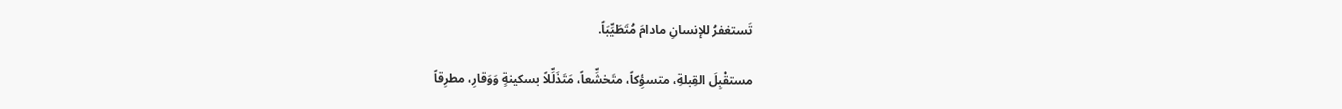تَستغفرُ للإنسانِ مادامَ مُتَطَيِّبَاً.

مستقْبِلَ القِبلةِ، متسؤِكاً، متَخشِّعاً، مَتَذَلِّلاً بسكينةٍ وَوَقارِ، مطرِقاً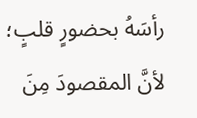رأسَهُ بحضورٍ قلبٍ؛ لأنَّ المقصودَ مِنَ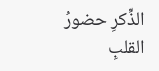الذِّكرِ حضورُ القلبِ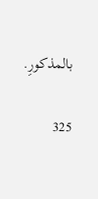بالمذکورِ.

325